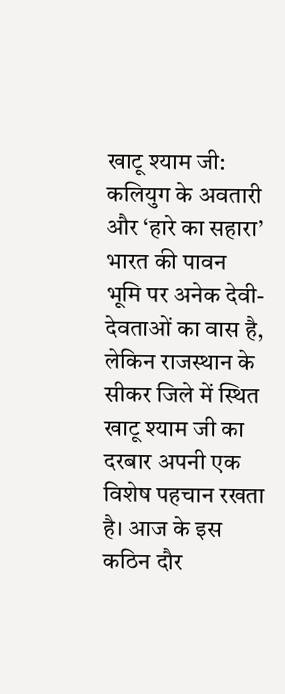खाटू श्याम जी: कलियुग के अवतारी और ‘हारे का सहारा’
भारत की पावन भूमि पर अनेक देवी-देवताओं का वास है, लेकिन राजस्थान के सीकर जिले में स्थित खाटू श्याम जी का दरबार अपनी एक विशेष पहचान रखता है। आज के इस कठिन दौर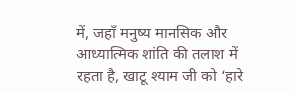में, जहाँ मनुष्य मानसिक और आध्यात्मिक शांति की तलाश में रहता है, खाटू श्याम जी को ‘हारे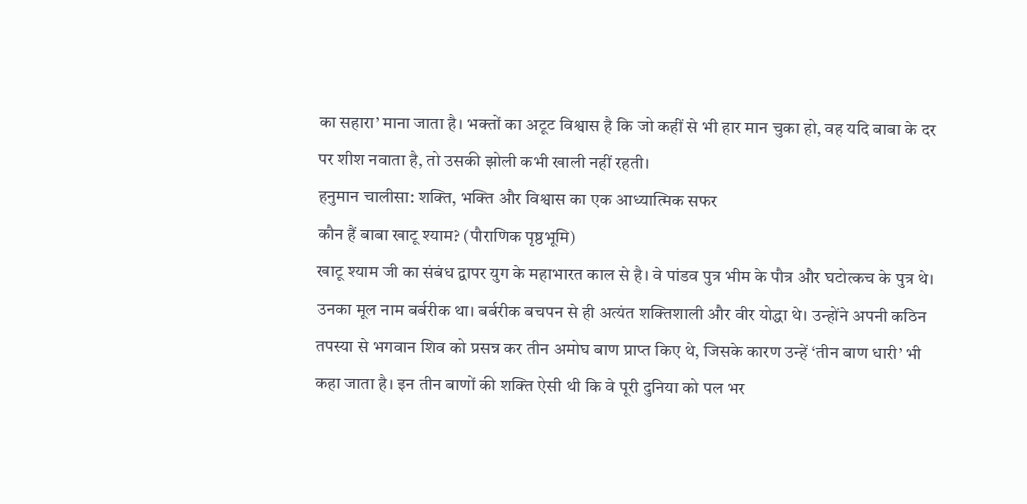का सहारा’ माना जाता है। भक्तों का अटूट विश्वास है कि जो कहीं से भी हार मान चुका हो, वह यदि बाबा के दर पर शीश नवाता है, तो उसकी झोली कभी खाली नहीं रहती।
हनुमान चालीसा: शक्ति, भक्ति और विश्वास का एक आध्यात्मिक सफर
कौन हैं बाबा खाटू श्याम? (पौराणिक पृष्ठभूमि)
खाटू श्याम जी का संबंध द्वापर युग के महाभारत काल से है। वे पांडव पुत्र भीम के पौत्र और घटोत्कच के पुत्र थे। उनका मूल नाम बर्बरीक था। बर्बरीक बचपन से ही अत्यंत शक्तिशाली और वीर योद्धा थे। उन्होंने अपनी कठिन तपस्या से भगवान शिव को प्रसन्न कर तीन अमोघ बाण प्राप्त किए थे, जिसके कारण उन्हें ‘तीन बाण धारी’ भी कहा जाता है। इन तीन बाणों की शक्ति ऐसी थी कि वे पूरी दुनिया को पल भर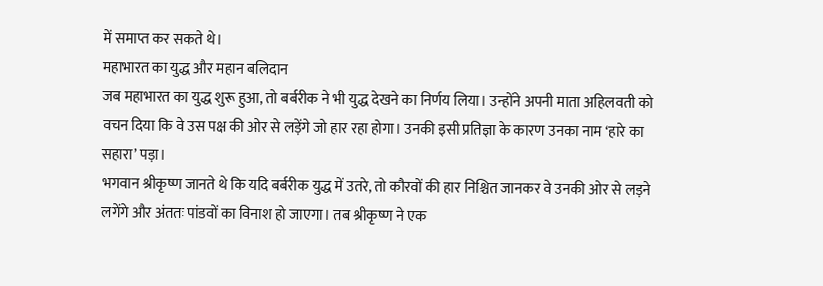में समाप्त कर सकते थे।
महाभारत का युद्ध और महान बलिदान
जब महाभारत का युद्ध शुरू हुआ, तो बर्बरीक ने भी युद्ध देखने का निर्णय लिया। उन्होंने अपनी माता अहिलवती को वचन दिया कि वे उस पक्ष की ओर से लड़ेंगे जो हार रहा होगा। उनकी इसी प्रतिज्ञा के कारण उनका नाम ‘हारे का सहारा’ पड़ा।
भगवान श्रीकृष्ण जानते थे कि यदि बर्बरीक युद्ध में उतरे, तो कौरवों की हार निश्चित जानकर वे उनकी ओर से लड़ने लगेंगे और अंततः पांडवों का विनाश हो जाएगा। तब श्रीकृष्ण ने एक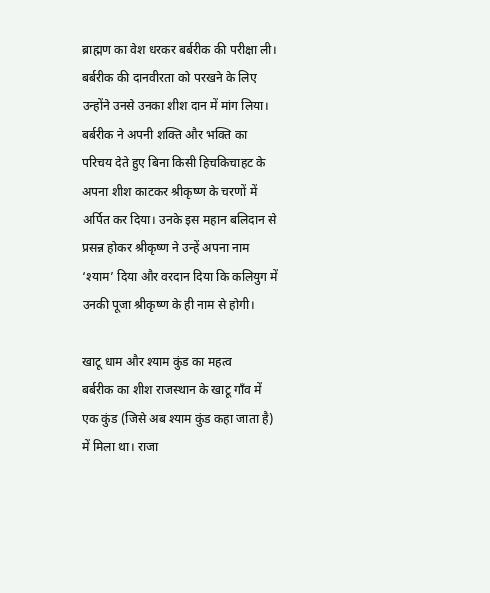ब्राह्मण का वेश धरकर बर्बरीक की परीक्षा ली। बर्बरीक की दानवीरता को परखने के लिए उन्होंने उनसे उनका शीश दान में मांग लिया।
बर्बरीक ने अपनी शक्ति और भक्ति का परिचय देते हुए बिना किसी हिचकिचाहट के अपना शीश काटकर श्रीकृष्ण के चरणों में अर्पित कर दिया। उनके इस महान बलिदान से प्रसन्न होकर श्रीकृष्ण ने उन्हें अपना नाम ‘श्याम’ दिया और वरदान दिया कि कलियुग में उनकी पूजा श्रीकृष्ण के ही नाम से होगी।

खाटू धाम और श्याम कुंड का महत्व
बर्बरीक का शीश राजस्थान के खाटू गाँव में एक कुंड (जिसे अब श्याम कुंड कहा जाता है) में मिला था। राजा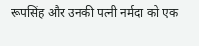रूपसिंह और उनकी पत्नी नर्मदा को एक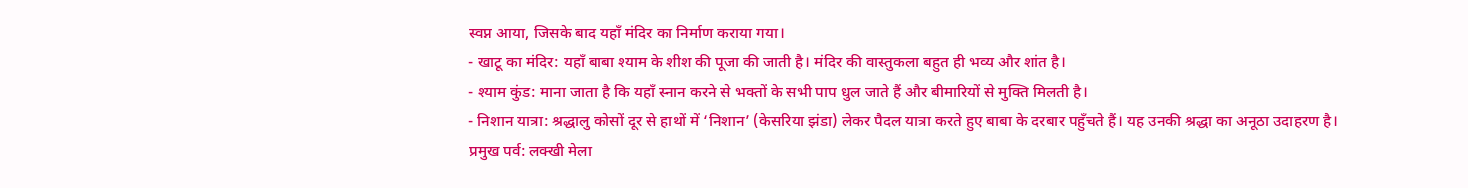स्वप्न आया, जिसके बाद यहाँ मंदिर का निर्माण कराया गया।
- खाटू का मंदिर: यहाँ बाबा श्याम के शीश की पूजा की जाती है। मंदिर की वास्तुकला बहुत ही भव्य और शांत है।
- श्याम कुंड: माना जाता है कि यहाँ स्नान करने से भक्तों के सभी पाप धुल जाते हैं और बीमारियों से मुक्ति मिलती है।
- निशान यात्रा: श्रद्धालु कोसों दूर से हाथों में ‘निशान’ (केसरिया झंडा) लेकर पैदल यात्रा करते हुए बाबा के दरबार पहुँचते हैं। यह उनकी श्रद्धा का अनूठा उदाहरण है।
प्रमुख पर्व: लक्खी मेला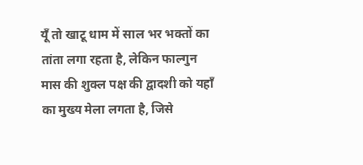यूँ तो खाटू धाम में साल भर भक्तों का तांता लगा रहता है, लेकिन फाल्गुन मास की शुक्ल पक्ष की द्वादशी को यहाँ का मुख्य मेला लगता है, जिसे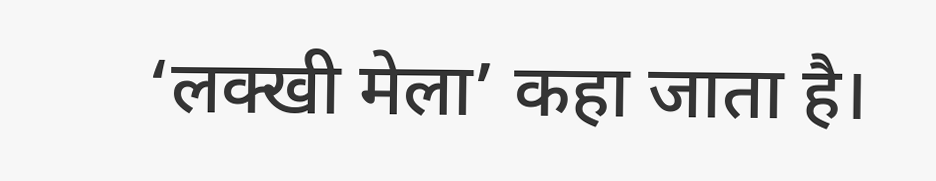‘लक्खी मेला’ कहा जाता है।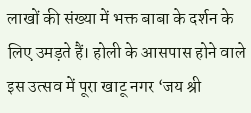लाखों की संख्या में भक्त बाबा के दर्शन के लिए उमड़ते हैं। होली के आसपास होने वाले इस उत्सव में पूरा खाटू नगर ‘जय श्री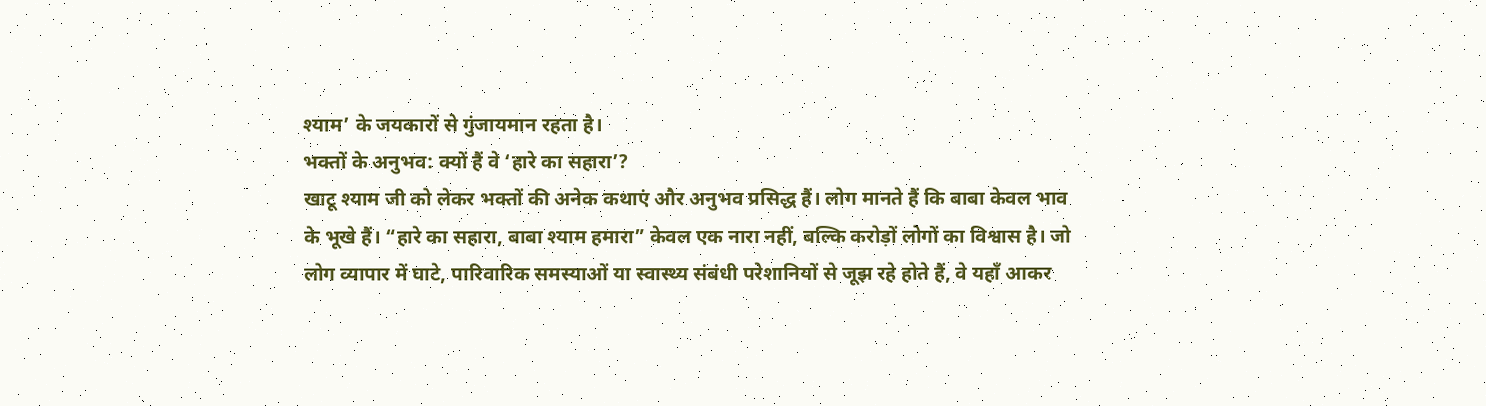श्याम’ के जयकारों से गुंजायमान रहता है।
भक्तों के अनुभव: क्यों हैं वे ‘हारे का सहारा’?
खाटू श्याम जी को लेकर भक्तों की अनेक कथाएं और अनुभव प्रसिद्ध हैं। लोग मानते हैं कि बाबा केवल भाव के भूखे हैं। “हारे का सहारा, बाबा श्याम हमारा” केवल एक नारा नहीं, बल्कि करोड़ों लोगों का विश्वास है। जो लोग व्यापार में घाटे, पारिवारिक समस्याओं या स्वास्थ्य संबंधी परेशानियों से जूझ रहे होते हैं, वे यहाँ आकर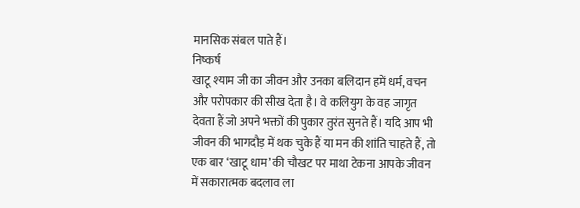मानसिक संबल पाते हैं।
निष्कर्ष
खाटू श्याम जी का जीवन और उनका बलिदान हमें धर्म, वचन और परोपकार की सीख देता है। वे कलियुग के वह जागृत देवता हैं जो अपने भक्तों की पुकार तुरंत सुनते हैं। यदि आप भी जीवन की भागदौड़ में थक चुके हैं या मन की शांति चाहते हैं, तो एक बार ‘खाटू धाम’ की चौखट पर माथा टेकना आपके जीवन में सकारात्मक बदलाव ला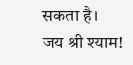सकता है।
जय श्री श्याम!